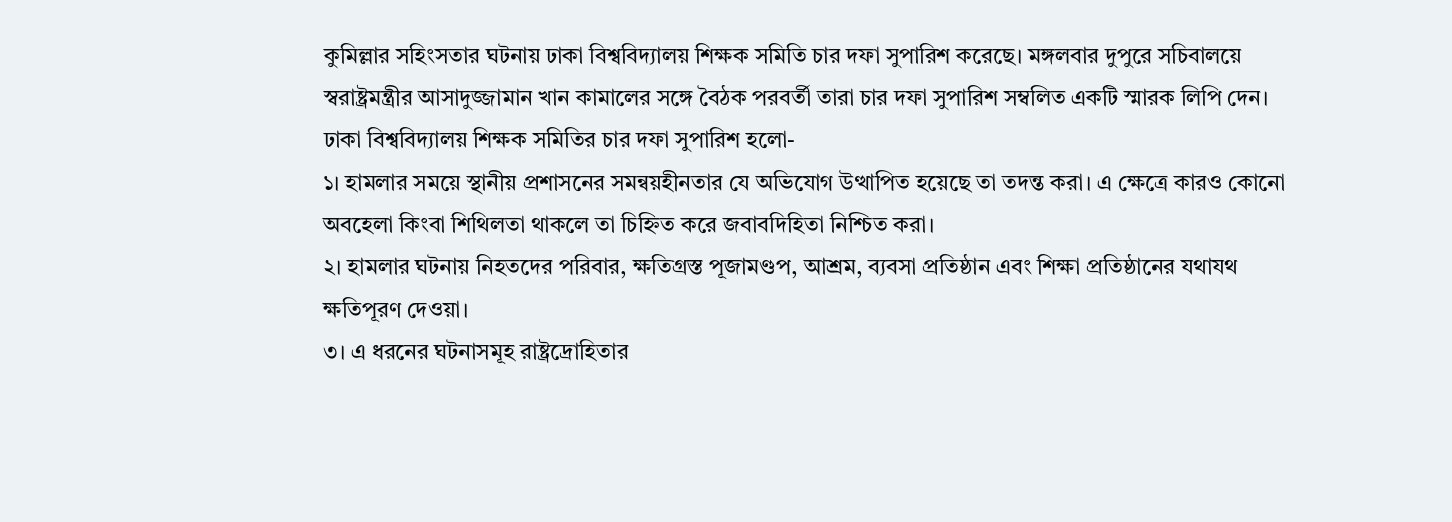কুমিল্লার সহিংসতার ঘটনায় ঢাকা বিশ্ববিদ্যালয় শিক্ষক সমিতি চার দফা সুপারিশ করেছে। মঙ্গলবার দুপুরে সচিবালয়ে স্বরাষ্ট্রমন্ত্রীর আসাদুজ্জামান খান কামালের সঙ্গে বৈঠক পরবর্তী তারা চার দফা সুপারিশ সম্বলিত একটি স্মারক লিপি দেন।
ঢাকা বিশ্ববিদ্যালয় শিক্ষক সমিতির চার দফা সুপারিশ হলো-
১। হামলার সময়ে স্থানীয় প্রশাসনের সমন্বয়হীনতার যে অভিযোগ উত্থাপিত হয়েছে তা তদন্ত করা। এ ক্ষেত্রে কারও কোনো অবহেলা কিংবা শিথিলতা থাকলে তা চিহ্নিত করে জবাবদিহিতা নিশ্চিত করা।
২। হামলার ঘটনায় নিহতদের পরিবার, ক্ষতিগ্রস্ত পূজামণ্ডপ, আশ্রম, ব্যবসা প্রতিষ্ঠান এবং শিক্ষা প্রতিষ্ঠানের যথাযথ ক্ষতিপূরণ দেওয়া।
৩। এ ধরনের ঘটনাসমূহ রাষ্ট্রদ্রোহিতার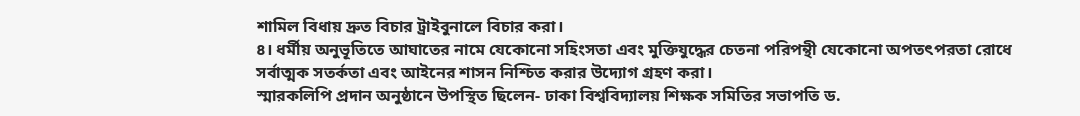শামিল বিধায় দ্রুত বিচার ট্রাইবুনালে বিচার করা।
৪। ধর্মীয় অনুভূতিতে আঘাতের নামে যেকোনো সহিংসতা এবং মুক্তিযুদ্ধের চেতনা পরিপন্থী যেকোনো অপতৎপরতা রোধে সর্বাত্মক সতর্কতা এবং আইনের শাসন নিশ্চিত করার উদ্যোগ গ্রহণ করা।
স্মারকলিপি প্রদান অনুষ্ঠানে উপস্থিত ছিলেন- ঢাকা বিশ্ববিদ্যালয় শিক্ষক সমিতির সভাপতি ড.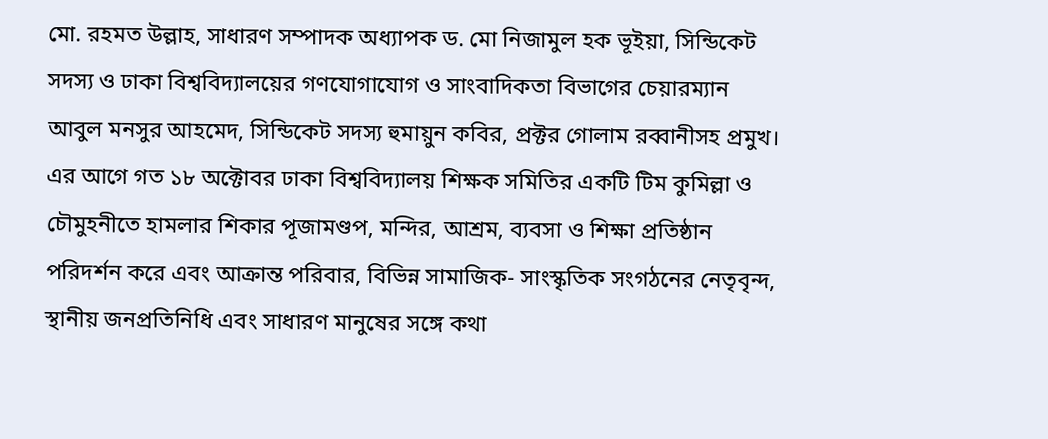মো. রহমত উল্লাহ, সাধারণ সম্পাদক অধ্যাপক ড. মো নিজামুল হক ভূইয়া, সিন্ডিকেট সদস্য ও ঢাকা বিশ্ববিদ্যালয়ের গণযোগাযোগ ও সাংবাদিকতা বিভাগের চেয়ারম্যান আবুল মনসুর আহমেদ, সিন্ডিকেট সদস্য হুমায়ুন কবির, প্রক্টর গোলাম রব্বানীসহ প্রমুখ।
এর আগে গত ১৮ অক্টোবর ঢাকা বিশ্ববিদ্যালয় শিক্ষক সমিতির একটি টিম কুমিল্লা ও চৌমুহনীতে হামলার শিকার পূজামণ্ডপ, মন্দির, আশ্রম, ব্যবসা ও শিক্ষা প্রতিষ্ঠান পরিদর্শন করে এবং আক্রান্ত পরিবার, বিভিন্ন সামাজিক- সাংস্কৃতিক সংগঠনের নেতৃবৃন্দ, স্থানীয় জনপ্রতিনিধি এবং সাধারণ মানুষের সঙ্গে কথা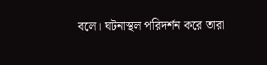বলে। ঘটনাস্থল পরিদর্শন করে তারা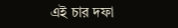এই চার দফা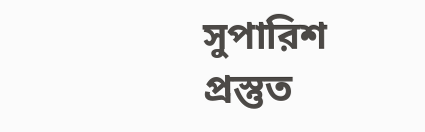সুপারিশ প্রস্তুত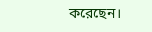করেছেন।